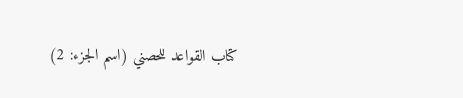كتاب القواعد للحصني (اسم الجزء: 2)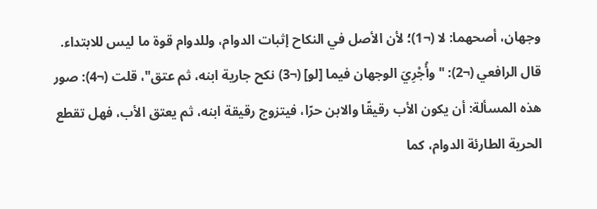وجهان، أصحهما: لا (¬1)؛ لأن الأصل في النكاح إثبات الدوام، وللدوام قوة ما ليس للابتداء.
قال الرافعي (¬2): "وأُجْرِيَ الوجهان فيما [لو] (¬3) نكح جارية ابنه، ثم عتق"، قلت (¬4): صور هذه المسألة: أن يكون الأب رقيقًا والابن حرًا، فيتزوج رقيقة ابنه، ثم يعتق الأب، فهل تقطع الحرية الطارئة الدوام، كما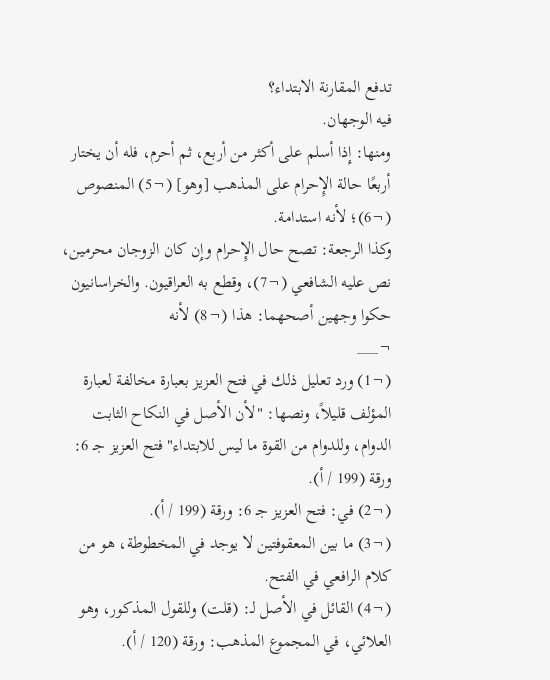تدفع المقارنة الابتداء؟
فيه الوجهان.
ومنها: إِذا أسلم على أكثر من أربع، ثم أحرم، فله أن يختار أربعًا حالة الإِحرام على المذهب [وهو] (¬5) المنصوص (¬6)؛ لأنه استدامة.
وكذا الرجعة: تصح حال الإِحرام وإِن كان الزوجان محرمين، نص عليه الشافعي (¬7)، وقطع به العراقيون. والخراسانيون حكوا وجهين أصحهما: هذا (¬8) لأنه
¬___
(¬1) ورد تعليل ذلك في فتح العزيز بعبارة مخالفة لعبارة المؤلف قليلاً، ونصها: "لأن الأصل في النكاح الثابت الدوام، وللدوام من القوة ما ليس للابتداء" فتح العزيز جـ 6: ورقة (199 / أ).
(¬2) في: فتح العزيز جـ 6: ورقة (199 / أ).
(¬3) ما بين المعقوفتين لا يوجد في المخطوطة، هو من كلام الرافعي في الفتح.
(¬4) القائل في الأصل لـ: (قلت) وللقول المذكور، وهو العلائي، في المجموع المذهب: ورقة (120 / أ).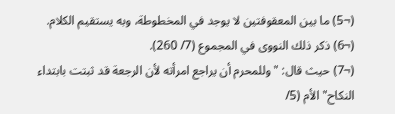(¬5) ما بين المعقوفتين لا يوجد في المخطوطة، وبه يستقيم الكلام.
(¬6) ذكر ذلك النووى في المجموع (7/ 260).
(¬7) حيث قال: "وللمحرم أن يراجع امرأته لأن الرجعة قد ثبتت بابتداء النكاح" الأم (5/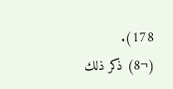178).
(¬8) ذكر ذلك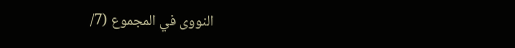النووى في المجموع (7/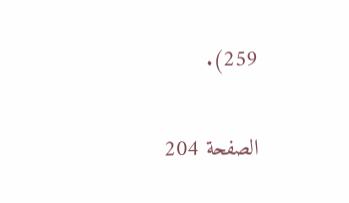259).

الصفحة 204